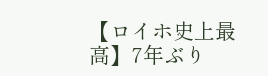【ロイホ史上最高】7年ぶり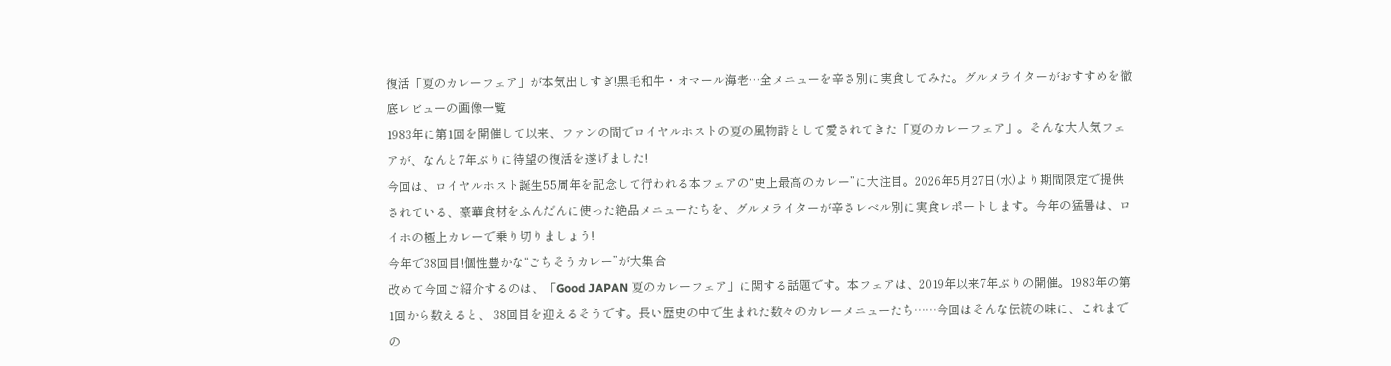復活「夏のカレーフェア」が本気出しすぎ!黒毛和牛・オマール海老…全メニューを辛さ別に実食してみた。グルメライターがおすすめを徹底レビューの画像一覧
1983年に第1回を開催して以来、ファンの間でロイヤルホストの夏の風物詩として愛されてきた「夏のカレーフェア」。そんな大人気フェアが、なんと7年ぶりに待望の復活を遂げました!
今回は、ロイヤルホスト誕生55周年を記念して行われる本フェアの“史上最高のカレー”に大注目。2026年5月27日(水)より期間限定で提供されている、豪華食材をふんだんに使った絶品メニューたちを、グルメライターが辛さレベル別に実食レポートします。今年の猛暑は、ロイホの極上カレーで乗り切りましょう!
今年で38回目!個性豊かな“ごちそうカレー”が大集合
改めて今回ご紹介するのは、「Good JAPAN 夏のカレーフェア」に関する話題です。本フェアは、2019年以来7年ぶりの開催。1983年の第1回から数えると、 38回目を迎えるそうです。長い歴史の中で生まれた数々のカレーメニューたち……今回はそんな伝統の味に、これまでの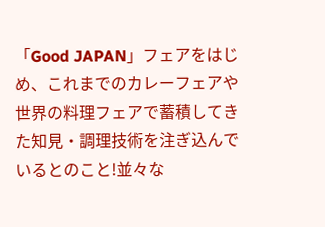「Good JAPAN」フェアをはじめ、これまでのカレーフェアや世界の料理フェアで蓄積してきた知見・調理技術を注ぎ込んでいるとのこと!並々な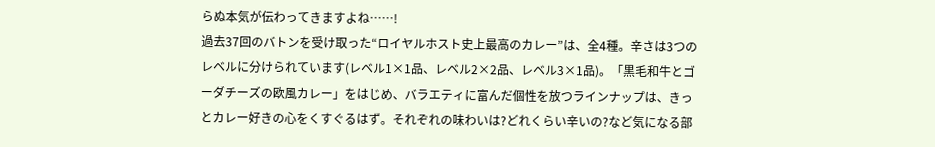らぬ本気が伝わってきますよね……!
過去37回のバトンを受け取った“ロイヤルホスト史上最高のカレー”は、全4種。辛さは3つのレベルに分けられています(レベル1×1品、レベル2×2品、レベル3×1品)。「黒毛和牛とゴーダチーズの欧風カレー」をはじめ、バラエティに富んだ個性を放つラインナップは、きっとカレー好きの心をくすぐるはず。それぞれの味わいは?どれくらい辛いの?など気になる部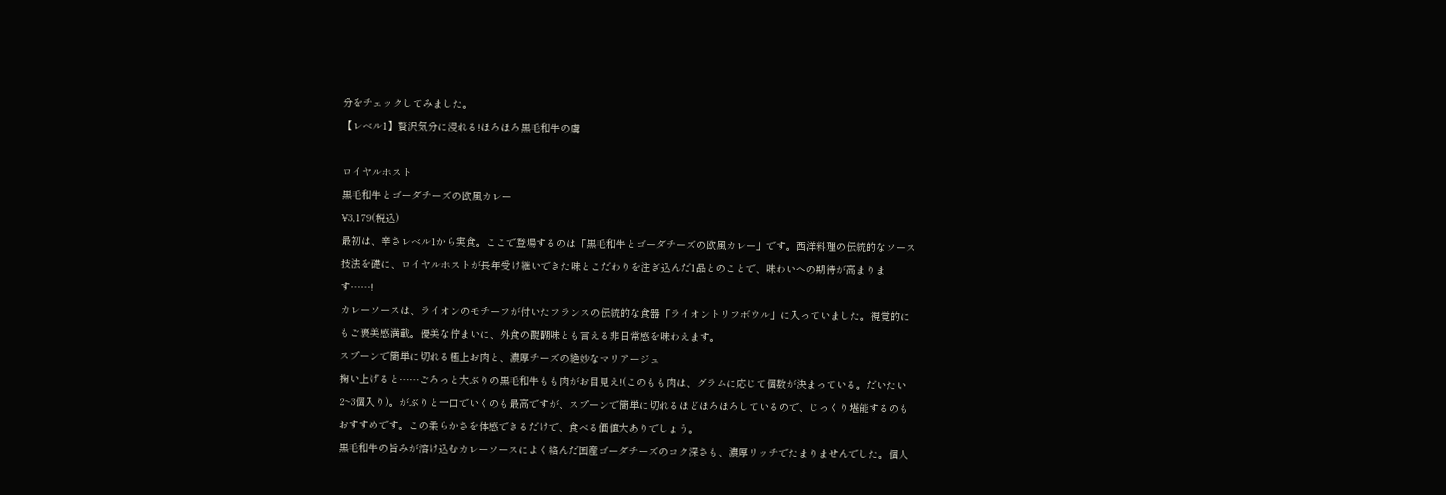分をチェックしてみました。
【レベル1】贅沢気分に浸れる!ほろほろ黒毛和牛の虜

ロイヤルホスト
黒毛和牛とゴーダチーズの欧風カレー
¥3,179(税込)
最初は、辛さレベル1から実食。ここで登場するのは「黒毛和牛とゴーダチーズの欧風カレー」です。西洋料理の伝統的なソース技法を礎に、ロイヤルホストが長年受け継いできた味とこだわりを注ぎ込んだ1品とのことで、味わいへの期待が高まります……!
カレーソースは、ライオンのモチーフが付いたフランスの伝統的な食器「ライオントリフボウル」に入っていました。視覚的にもご褒美感満載。優美な佇まいに、外食の醍醐味とも言える非日常感を味わえます。
スプーンで簡単に切れる極上お肉と、濃厚チーズの絶妙なマリアージュ
掬い上げると……ごろっと大ぶりの黒毛和牛もも肉がお目見え!(このもも肉は、グラムに応じて個数が決まっている。だいたい2~3個入り)。がぶりと一口でいくのも最高ですが、スプーンで簡単に切れるほどほろほろしているので、じっくり堪能するのもおすすめです。この柔らかさを体感できるだけで、食べる価値大ありでしょう。
黒毛和牛の旨みが溶け込むカレーソースによく絡んだ国産ゴーダチーズのコク深さも、濃厚リッチでたまりませんでした。個人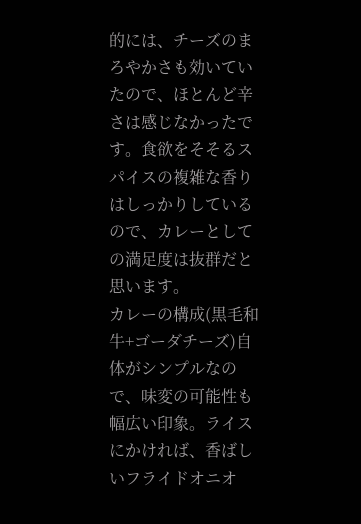的には、チーズのまろやかさも効いていたので、ほとんど辛さは感じなかったです。食欲をそそるスパイスの複雑な香りはしっかりしているので、カレーとしての満足度は抜群だと思います。
カレーの構成(黒毛和牛+ゴーダチーズ)自体がシンプルなので、味変の可能性も幅広い印象。ライスにかければ、香ばしいフライドオニオ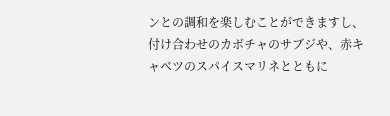ンとの調和を楽しむことができますし、
付け合わせのカボチャのサブジや、赤キャベツのスパイスマリネとともに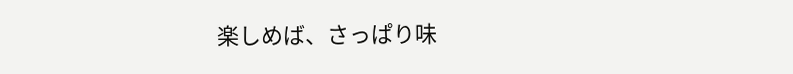楽しめば、さっぱり味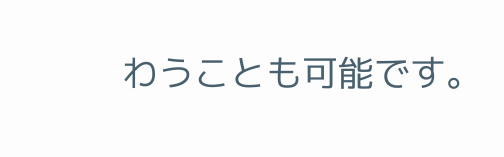わうことも可能です。